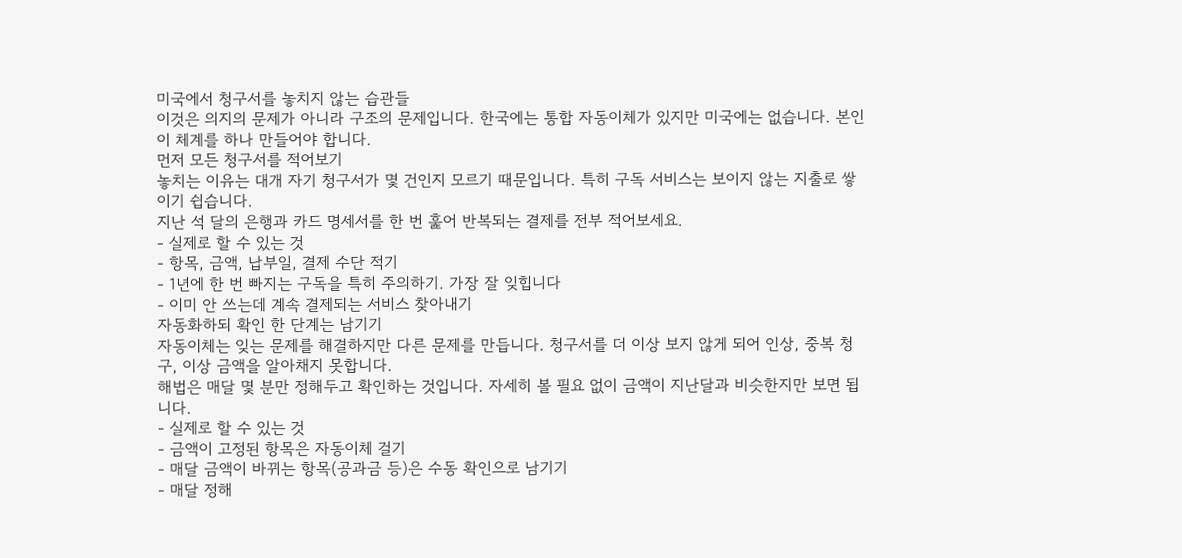미국에서 청구서를 놓치지 않는 습관들
이것은 의지의 문제가 아니라 구조의 문제입니다. 한국에는 통합 자동이체가 있지만 미국에는 없습니다. 본인이 체계를 하나 만들어야 합니다.
먼저 모든 청구서를 적어보기
놓치는 이유는 대개 자기 청구서가 몇 건인지 모르기 때문입니다. 특히 구독 서비스는 보이지 않는 지출로 쌓이기 쉽습니다.
지난 석 달의 은행과 카드 명세서를 한 번 훑어 반복되는 결제를 전부 적어보세요.
- 실제로 할 수 있는 것
- 항목, 금액, 납부일, 결제 수단 적기
- 1년에 한 번 빠지는 구독을 특히 주의하기. 가장 잘 잊힙니다
- 이미 안 쓰는데 계속 결제되는 서비스 찾아내기
자동화하되 확인 한 단계는 남기기
자동이체는 잊는 문제를 해결하지만 다른 문제를 만듭니다. 청구서를 더 이상 보지 않게 되어 인상, 중복 청구, 이상 금액을 알아채지 못합니다.
해법은 매달 몇 분만 정해두고 확인하는 것입니다. 자세히 볼 필요 없이 금액이 지난달과 비슷한지만 보면 됩니다.
- 실제로 할 수 있는 것
- 금액이 고정된 항목은 자동이체 걸기
- 매달 금액이 바뀌는 항목(공과금 등)은 수동 확인으로 남기기
- 매달 정해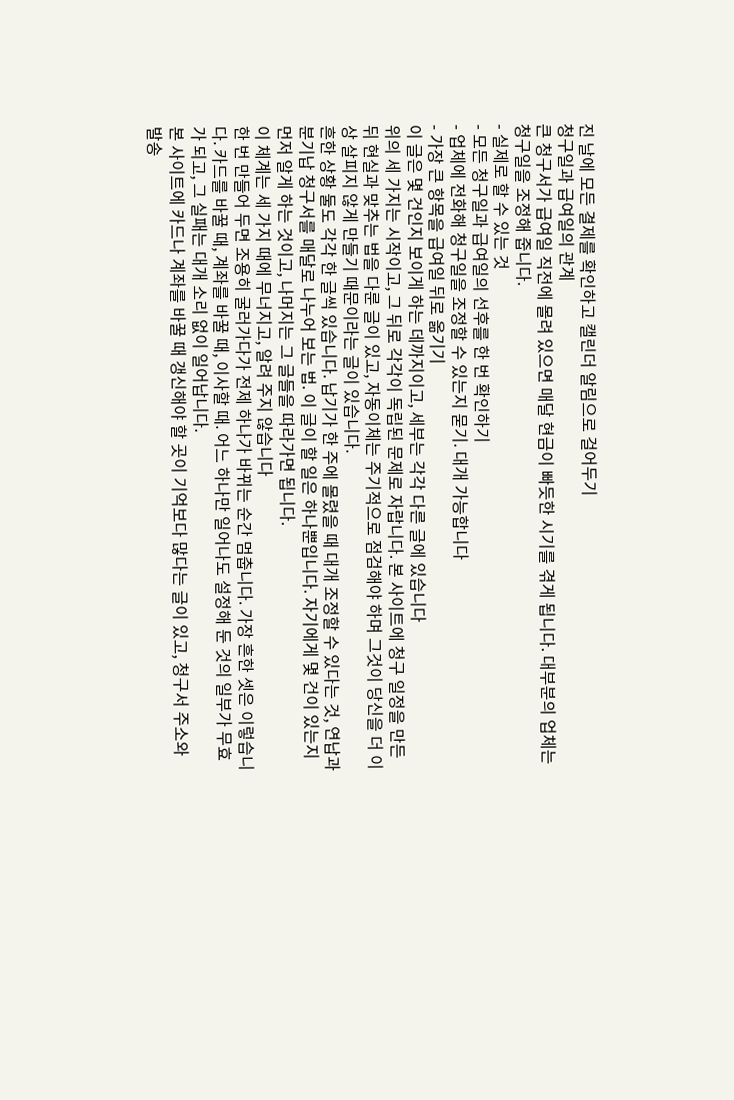진 날에 모든 결제를 확인하고 캘린더 알림으로 걸어두기
청구일과 급여일의 관계
큰 청구서가 급여일 직전에 몰려 있으면 매달 현금이 빠듯한 시기를 겪게 됩니다. 대부분의 업체는 청구일을 조정해 줍니다.
- 실제로 할 수 있는 것
- 모든 청구일과 급여일의 선후를 한 번 확인하기
- 업체에 전화해 청구일을 조정할 수 있는지 묻기. 대개 가능합니다
- 가장 큰 항목을 급여일 뒤로 옮기기
이 글은 몇 건인지 보이게 하는 데까지이고, 세부는 각각 다른 글에 있습니다
위의 세 가지는 시작이고, 그 뒤로 각각이 독립된 문제로 자랍니다. 본 사이트에 청구 일정을 만든 뒤 현실과 맞추는 법을 다룬 글이 있고, 자동이체는 주기적으로 점검해야 하며 그것이 당신을 더 이상 살피지 않게 만들기 때문이라는 글이 있습니다.
흔한 상황 둘도 각각 한 글씩 있습니다. 납기가 한 주에 몰렸을 때 대개 조정할 수 있다는 것, 연납과 분기납 청구서를 매달로 나누어 보는 법. 이 글이 할 일은 하나뿐입니다. 자기에게 몇 건이 있는지 먼저 알게 하는 것이고, 나머지는 그 글들을 따라가면 됩니다.
이 체계는 세 가지 때에 무너지고, 알려 주지 않습니다
한 번 만들어 두면 조용히 굴러가다가 전제 하나가 바뀌는 순간 멈춥니다. 가장 흔한 셋은 이렇습니다. 카드를 바꿀 때, 계좌를 바꿀 때, 이사할 때. 어느 하나만 일어나도 설정해 둔 것의 일부가 무효가 되고, 그 실패는 대개 소리 없이 일어납니다.
본 사이트에 카드나 계좌를 바꿀 때 갱신해야 할 곳이 기억보다 많다는 글이 있고, 청구서 주소와 발송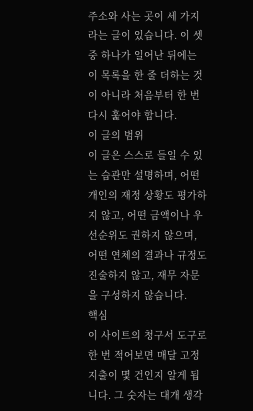주소와 사는 곳이 세 가지라는 글이 있습니다. 이 셋 중 하나가 일어난 뒤에는 이 목록을 한 줄 더하는 것이 아니라 처음부터 한 번 다시 훑어야 합니다.
이 글의 범위
이 글은 스스로 들일 수 있는 습관만 설명하며, 어떤 개인의 재정 상황도 평가하지 않고, 어떤 금액이나 우선순위도 권하지 않으며, 어떤 연체의 결과나 규정도 진술하지 않고, 재무 자문을 구성하지 않습니다.
핵심
이 사이트의 청구서 도구로 한 번 적어보면 매달 고정 지출이 몇 건인지 알게 됩니다. 그 숫자는 대개 생각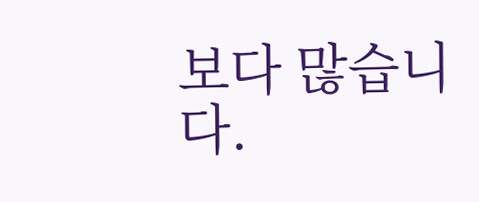보다 많습니다.